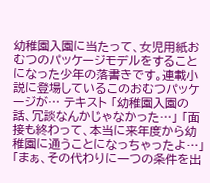幼稚園入園に当たって、女児用紙おむつのパッケージモデルをすることになった少年の落書きです。連載小説に登場しているこのおむつパッケージが… テキスト 「幼稚園入園の話、冗談なんかじゃなかった…」 「面接も終わって、本当に来年度から幼稚園に通うことになっちゃったよ…」 「まぁ、その代わりに一つの条件を出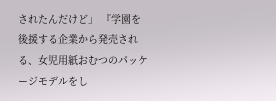されたんだけど」 『学園を後援する企業から発売される、女児用紙おむつのパッケージモデルをし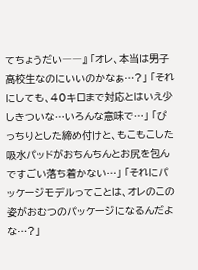てちょうだい――』 「オレ、本当は男子高校生なのにいいのかなぁ…?」 「それにしても、40キロまで対応とはいえ少しきついな…いろんな意味で…」 「ぴっちりとした締め付けと、もこもこした吸水パッドがおちんちんとお尻を包んですごい落ち着かない…」 「それにパッケージモデルってことは、オレのこの姿がおむつのパッケージになるんだよな…?」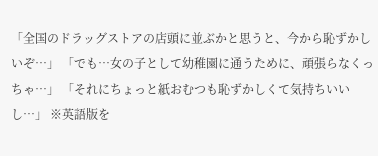「全国のドラッグストアの店頭に並ぶかと思うと、今から恥ずかしいぞ…」 「でも…女の子として幼稚園に通うために、頑張らなくっちゃ…」 「それにちょっと紙おむつも恥ずかしくて気持ちいいし…」 ※英語版を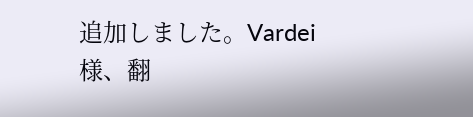追加しました。Vardei様、翻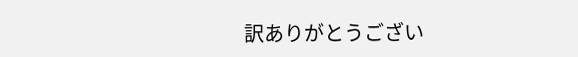訳ありがとうござい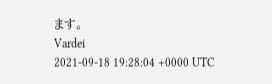ます。
Vardei
2021-09-18 19:28:04 +0000 UTC